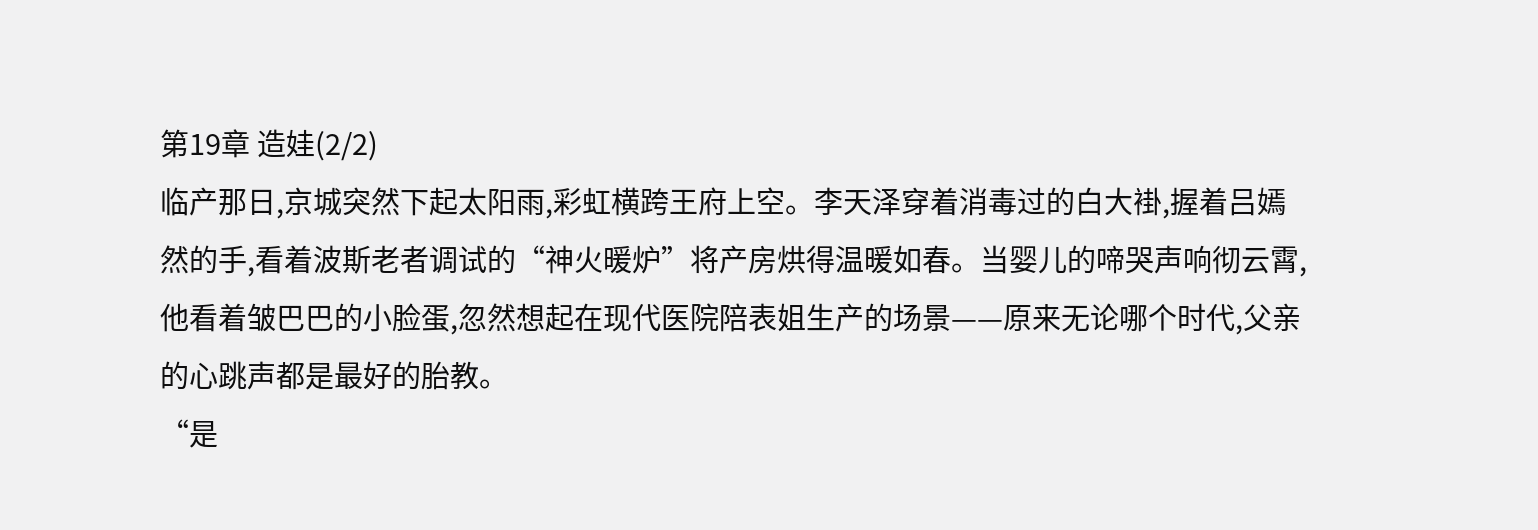第19章 造娃(2/2)
临产那日,京城突然下起太阳雨,彩虹横跨王府上空。李天泽穿着消毒过的白大褂,握着吕嫣然的手,看着波斯老者调试的“神火暖炉”将产房烘得温暖如春。当婴儿的啼哭声响彻云霄,他看着皱巴巴的小脸蛋,忽然想起在现代医院陪表姐生产的场景——原来无论哪个时代,父亲的心跳声都是最好的胎教。
“是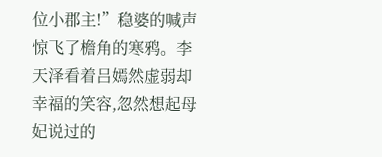位小郡主!”稳婆的喊声惊飞了檐角的寒鸦。李天泽看着吕嫣然虚弱却幸福的笑容,忽然想起母妃说过的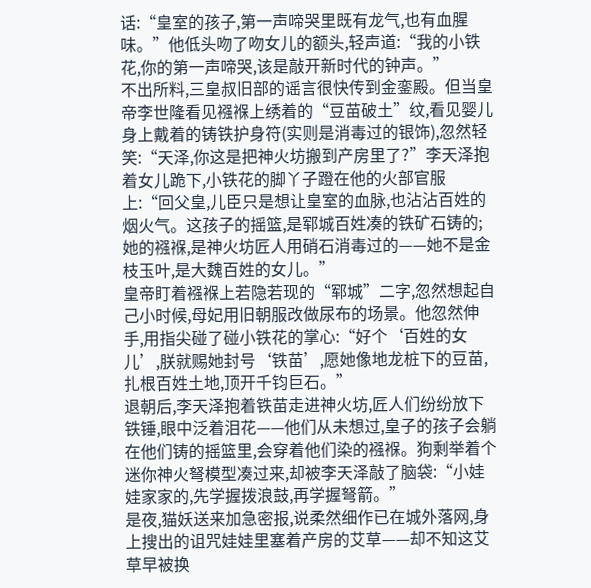话:“皇室的孩子,第一声啼哭里既有龙气,也有血腥味。”他低头吻了吻女儿的额头,轻声道:“我的小铁花,你的第一声啼哭,该是敲开新时代的钟声。”
不出所料,三皇叔旧部的谣言很快传到金銮殿。但当皇帝李世隆看见襁褓上绣着的“豆苗破土”纹,看见婴儿身上戴着的铸铁护身符(实则是消毒过的银饰),忽然轻笑:“天泽,你这是把神火坊搬到产房里了?”李天泽抱着女儿跪下,小铁花的脚丫子蹬在他的火部官服上:“回父皇,儿臣只是想让皇室的血脉,也沾沾百姓的烟火气。这孩子的摇篮,是郓城百姓凑的铁矿石铸的;她的襁褓,是神火坊匠人用硝石消毒过的——她不是金枝玉叶,是大魏百姓的女儿。”
皇帝盯着襁褓上若隐若现的“郓城”二字,忽然想起自己小时候,母妃用旧朝服改做尿布的场景。他忽然伸手,用指尖碰了碰小铁花的掌心:“好个‘百姓的女儿’,朕就赐她封号‘铁苗’,愿她像地龙桩下的豆苗,扎根百姓土地,顶开千钧巨石。”
退朝后,李天泽抱着铁苗走进神火坊,匠人们纷纷放下铁锤,眼中泛着泪花——他们从未想过,皇子的孩子会躺在他们铸的摇篮里,会穿着他们染的襁褓。狗剩举着个迷你神火弩模型凑过来,却被李天泽敲了脑袋:“小娃娃家家的,先学握拨浪鼓,再学握弩箭。”
是夜,猫妖送来加急密报,说柔然细作已在城外落网,身上搜出的诅咒娃娃里塞着产房的艾草——却不知这艾草早被换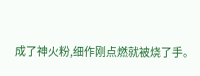成了神火粉,细作刚点燃就被烧了手。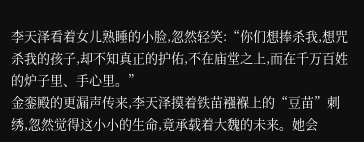李天泽看着女儿熟睡的小脸,忽然轻笑:“你们想捧杀我,想咒杀我的孩子,却不知真正的护佑,不在庙堂之上,而在千万百姓的炉子里、手心里。”
金銮殿的更漏声传来,李天泽摸着铁苗襁褓上的“豆苗”刺绣,忽然觉得这小小的生命,竟承载着大魏的未来。她会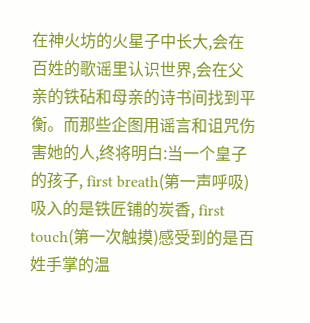在神火坊的火星子中长大,会在百姓的歌谣里认识世界,会在父亲的铁砧和母亲的诗书间找到平衡。而那些企图用谣言和诅咒伤害她的人,终将明白:当一个皇子的孩子, first breath(第一声呼吸)吸入的是铁匠铺的炭香, first touch(第一次触摸)感受到的是百姓手掌的温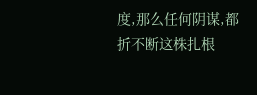度,那么任何阴谋,都折不断这株扎根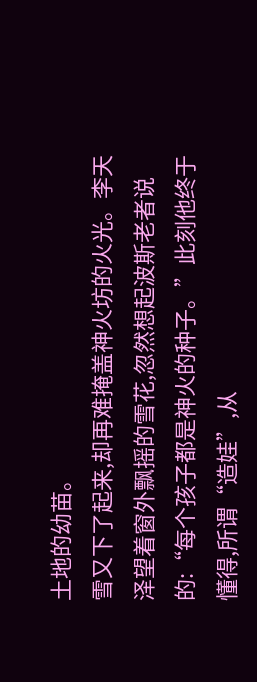土地的幼苗。
雪又下了起来,却再难掩盖神火坊的火光。李天泽望着窗外飘摇的雪花,忽然想起波斯老者说的:“每个孩子都是神火的种子。”此刻他终于懂得,所谓“造娃”,从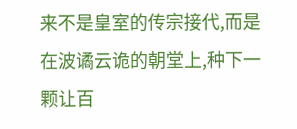来不是皇室的传宗接代,而是在波谲云诡的朝堂上,种下一颗让百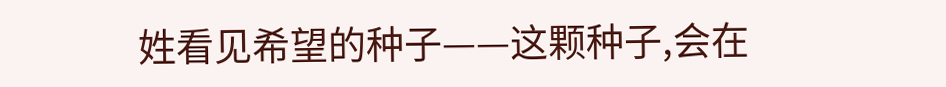姓看见希望的种子——这颗种子,会在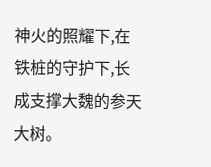神火的照耀下,在铁桩的守护下,长成支撑大魏的参天大树。